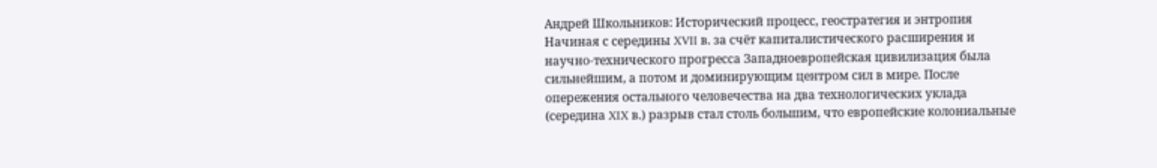Андрей Школьников: Исторический процесс, геостратегия и энтропия
Начиная с середины XVII в. за счёт капиталистического расширения и научно-технического прогресса Западноевропейская цивилизация была сильнейшим, а потом и доминирующим центром сил в мире. После опережения остального человечества на два технологических уклада (середина XIX в.) разрыв стал столь большим, что европейские колониальные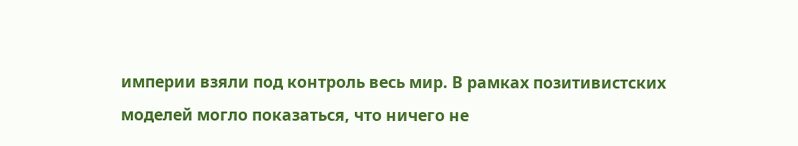империи взяли под контроль весь мир. В рамках позитивистских моделей могло показаться, что ничего не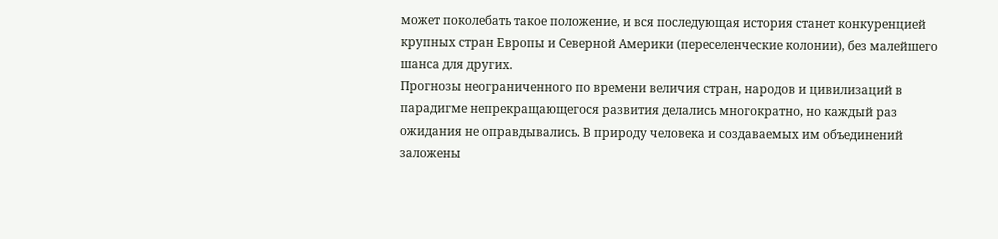может поколебать такое положение, и вся последующая история станет конкуренцией крупных стран Европы и Северной Америки (переселенческие колонии), без малейшего шанса для других.
Прогнозы неограниченного по времени величия стран, народов и цивилизаций в парадигме непрекращающегося развития делались многократно, но каждый раз ожидания не оправдывались. В природу человека и создаваемых им объединений заложены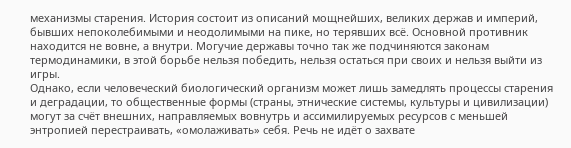механизмы старения. История состоит из описаний мощнейших, великих держав и империй, бывших непоколебимыми и неодолимыми на пике, но терявших всё. Основной противник находится не вовне, а внутри. Могучие державы точно так же подчиняются законам термодинамики, в этой борьбе нельзя победить, нельзя остаться при своих и нельзя выйти из игры.
Однако, если человеческий биологический организм может лишь замедлять процессы старения и деградации, то общественные формы (страны, этнические системы, культуры и цивилизации) могут за счёт внешних, направляемых вовнутрь и ассимилируемых ресурсов с меньшей энтропией перестраивать, «омолаживать» себя. Речь не идёт о захвате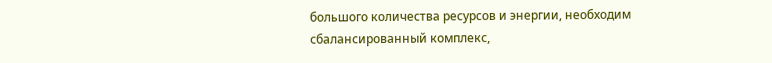большого количества ресурсов и энергии, необходим сбалансированный комплекс,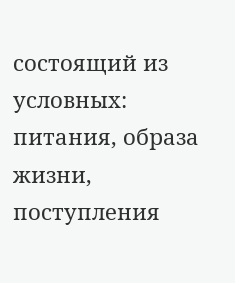состоящий из условных: питания, образа жизни, поступления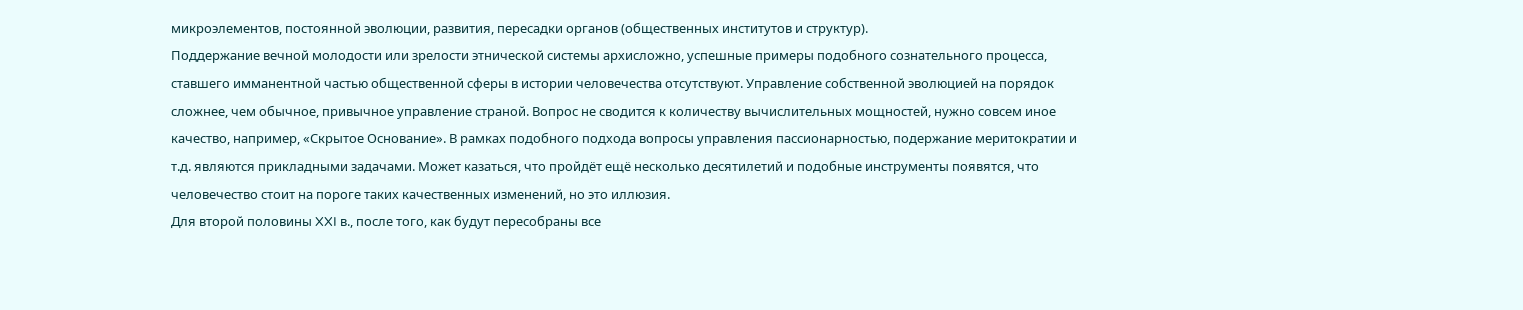микроэлементов, постоянной эволюции, развития, пересадки органов (общественных институтов и структур).
Поддержание вечной молодости или зрелости этнической системы архисложно, успешные примеры подобного сознательного процесса, ставшего имманентной частью общественной сферы в истории человечества отсутствуют. Управление собственной эволюцией на порядок сложнее, чем обычное, привычное управление страной. Вопрос не сводится к количеству вычислительных мощностей, нужно совсем иное качество, например, «Скрытое Основание». В рамках подобного подхода вопросы управления пассионарностью, подержание меритократии и т.д. являются прикладными задачами. Может казаться, что пройдёт ещё несколько десятилетий и подобные инструменты появятся, что человечество стоит на пороге таких качественных изменений, но это иллюзия.
Для второй половины XXI в., после того, как будут пересобраны все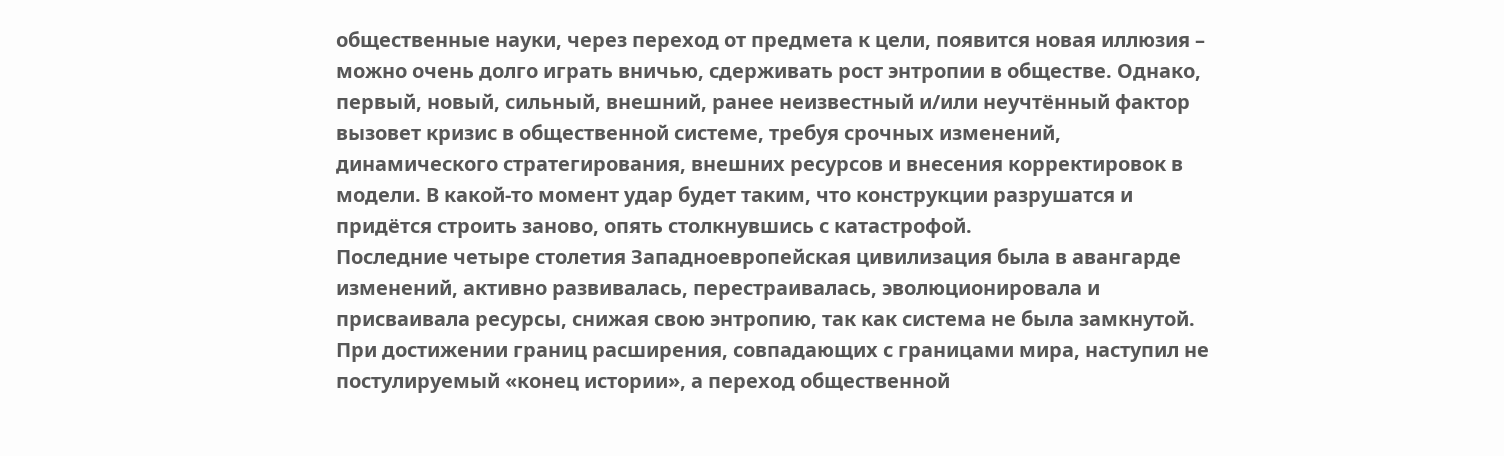общественные науки, через переход от предмета к цели, появится новая иллюзия – можно очень долго играть вничью, сдерживать рост энтропии в обществе. Однако, первый, новый, сильный, внешний, ранее неизвестный и/или неучтённый фактор вызовет кризис в общественной системе, требуя срочных изменений, динамического стратегирования, внешних ресурсов и внесения корректировок в модели. В какой-то момент удар будет таким, что конструкции разрушатся и придётся строить заново, опять столкнувшись с катастрофой.
Последние четыре столетия Западноевропейская цивилизация была в авангарде изменений, активно развивалась, перестраивалась, эволюционировала и присваивала ресурсы, снижая свою энтропию, так как система не была замкнутой. При достижении границ расширения, совпадающих с границами мира, наступил не постулируемый «конец истории», а переход общественной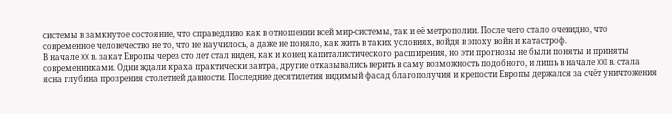системы в замкнутое состояние, что справедливо как в отношении всей мир-системы, так и её метрополии. После чего стало очевидно, что современное человечество не то, что не научилось, а даже не поняло, как жить в таких условиях, войдя в эпоху войн и катастроф.
В начале XX в. закат Европы через сто лет стал виден, как и конец капиталистического расширения, но эти прогнозы не были поняты и приняты современниками. Одни ждали краха практически завтра, другие отказывались верить в саму возможность подобного, и лишь в начале XXI в. стала ясна глубина прозрения столетней давности. Последние десятилетия видимый фасад благополучия и крепости Европы держался за счёт уничтожения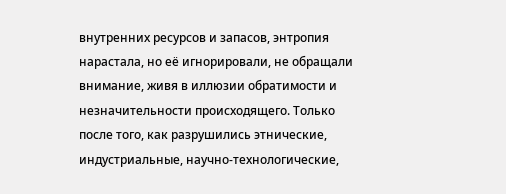внутренних ресурсов и запасов, энтропия нарастала, но её игнорировали, не обращали внимание, живя в иллюзии обратимости и незначительности происходящего. Только после того, как разрушились этнические, индустриальные, научно-технологические,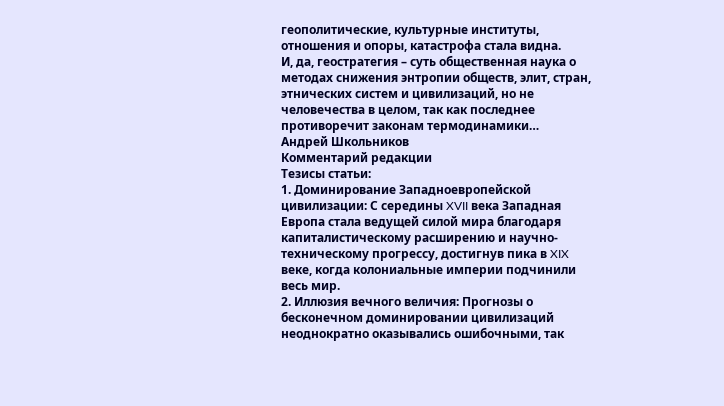геополитические, культурные институты, отношения и опоры, катастрофа стала видна.
И, да, геостратегия – суть общественная наука о методах снижения энтропии обществ, элит, стран, этнических систем и цивилизаций, но не человечества в целом, так как последнее противоречит законам термодинамики…
Андрей Школьников
Комментарий редакции
Тезисы статьи:
1. Доминирование Западноевропейской цивилизации: С середины XVII века Западная Европа стала ведущей силой мира благодаря капиталистическому расширению и научно-техническому прогрессу, достигнув пика в XIX веке, когда колониальные империи подчинили весь мир.
2. Иллюзия вечного величия: Прогнозы о бесконечном доминировании цивилизаций неоднократно оказывались ошибочными, так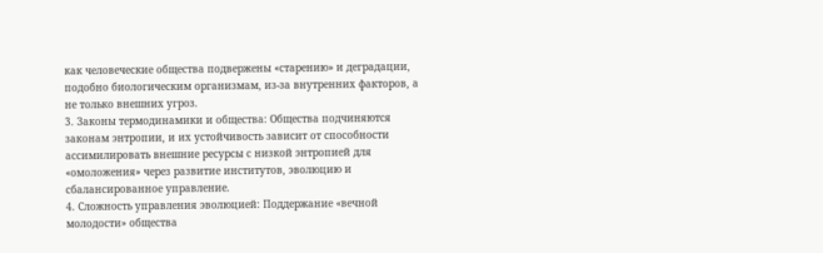как человеческие общества подвержены «старению» и деградации, подобно биологическим организмам, из-за внутренних факторов, а не только внешних угроз.
3. Законы термодинамики и общества: Общества подчиняются законам энтропии, и их устойчивость зависит от способности ассимилировать внешние ресурсы с низкой энтропией для «омоложения» через развитие институтов, эволюцию и сбалансированное управление.
4. Сложность управления эволюцией: Поддержание «вечной молодости» общества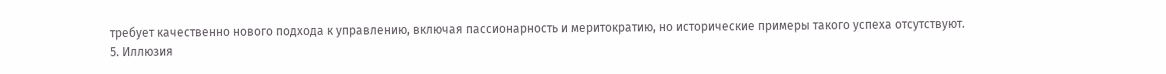требует качественно нового подхода к управлению, включая пассионарность и меритократию, но исторические примеры такого успеха отсутствуют.
5. Иллюзия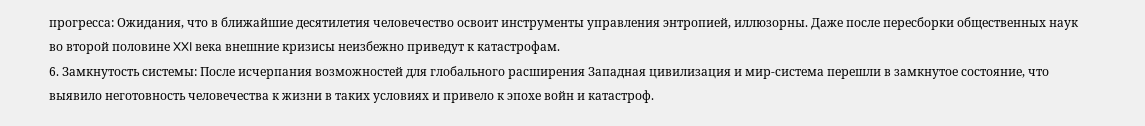прогресса: Ожидания, что в ближайшие десятилетия человечество освоит инструменты управления энтропией, иллюзорны. Даже после пересборки общественных наук во второй половине XXI века внешние кризисы неизбежно приведут к катастрофам.
6. Замкнутость системы: После исчерпания возможностей для глобального расширения Западная цивилизация и мир-система перешли в замкнутое состояние, что выявило неготовность человечества к жизни в таких условиях и привело к эпохе войн и катастроф.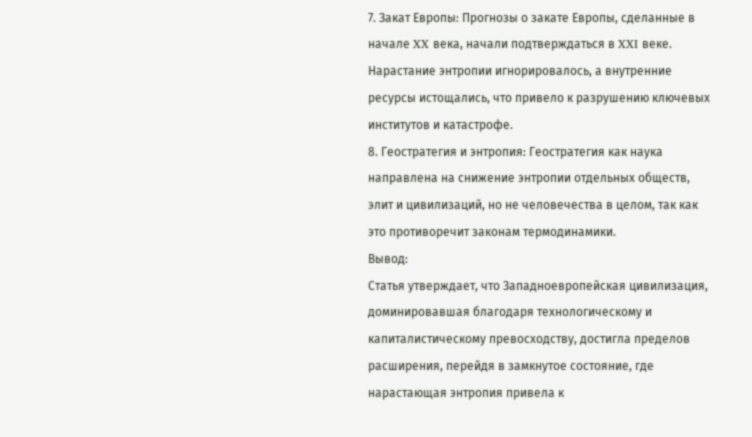7. Закат Европы: Прогнозы о закате Европы, сделанные в начале XX века, начали подтверждаться в XXI веке. Нарастание энтропии игнорировалось, а внутренние ресурсы истощались, что привело к разрушению ключевых институтов и катастрофе.
8. Геостратегия и энтропия: Геостратегия как наука направлена на снижение энтропии отдельных обществ, элит и цивилизаций, но не человечества в целом, так как это противоречит законам термодинамики.
Вывод:
Статья утверждает, что Западноевропейская цивилизация, доминировавшая благодаря технологическому и капиталистическому превосходству, достигла пределов расширения, перейдя в замкнутое состояние, где нарастающая энтропия привела к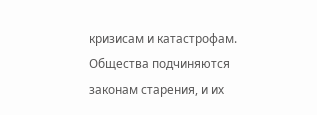кризисам и катастрофам. Общества подчиняются законам старения, и их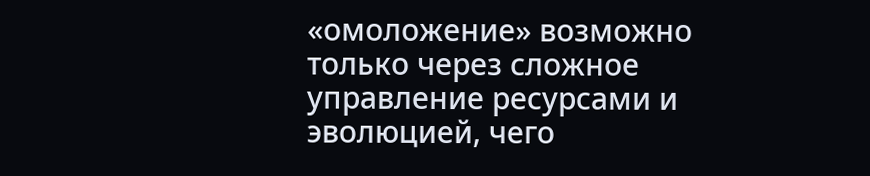«омоложение» возможно только через сложное управление ресурсами и эволюцией, чего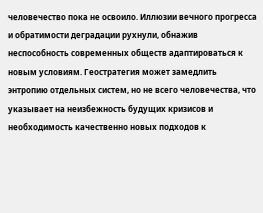человечество пока не освоило. Иллюзии вечного прогресса и обратимости деградации рухнули, обнажив неспособность современных обществ адаптироваться к новым условиям. Геостратегия может замедлить энтропию отдельных систем, но не всего человечества, что указывает на неизбежность будущих кризисов и необходимость качественно новых подходов к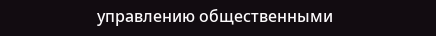управлению общественными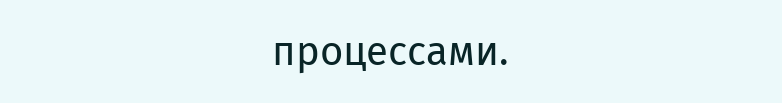процессами.